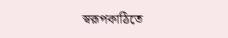স্বরূপকাঠিতে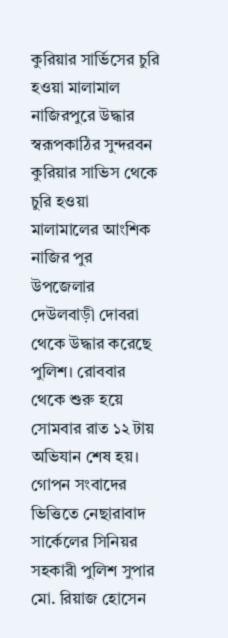কুরিয়ার সার্ভিসের চুরি হওয়া মালামাল নাজিরপুরে উদ্ধার
স্বরূপকাঠির সুন্দরবন কুরিয়ার সাভিস থেকে চুরি হওয়া মালামালের আংশিক নাজির পুর উপজেলার দেউলবাড়ী দোবরা থেকে উদ্ধার করেছে পুলিশ। রোববার থেকে শুরু হয়ে সোমবার রাত ১২ টায় অভিযান শেষ হয়।
গোপন সংবাদের ভিত্তিতে নেছারাবাদ সার্কেলের সিনিয়র সহকারী পুলিশ সুপার মো. রিয়াজ হোসেন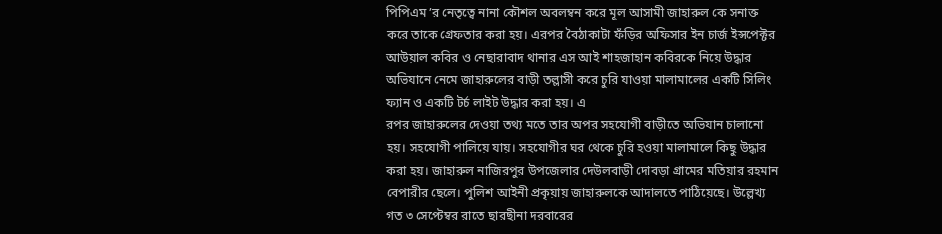পিপিএম ’র নেতৃত্বে নানা কৌশল অবলম্বন করে মূল আসামী জাহারুল কে সনাক্ত করে তাকে গ্রেফতার করা হয়। এরপর বৈঠাকাটা ফঁড়ির অফিসার ইন চার্জ ইন্সপেক্টর আউয়াল কবির ও নেছারাবাদ থানার এস আই শাহজাহান কবিরকে নিয়ে উদ্ধার অভিযানে নেমে জাহারুলের বাড়ী তল্লাসী করে চুরি যাওয়া মালামালের একটি সিলিং ফ্যান ও একটি টর্চ লাইট উদ্ধার করা হয়। এ
রপর জাহারুলের দেওয়া তথ্য মতে তার অপর সহযোগী বাড়ীতে অভিযান চালানো হয়। সহযোগী পালিয়ে যায়। সহযোগীর ঘর থেকে চুরি হওয়া মালামালে কিছু উদ্ধার করা হয়। জাহারুল নাজিরপুর উপজেলার দেউলবাড়ী দোবড়া গ্রামের মতিয়ার রহমান বেপারীর ছেলে। পুলিশ আইনী প্রকৃয়ায় জাহারুলকে আদালতে পাঠিয়েছে। উল্লেখ্য গত ৩ সেপ্টেম্বর রাতে ছারছীনা দরবারের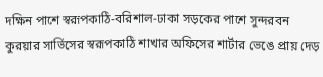দক্ষিন পাশে স্বরূপকাঠি-বরিশাল-ঢাকা সড়কের পাশে সুন্দরবন কুরয়ার সার্ভিসের স্বরূপকাঠি শাখার অফিসের শার্টার ভেঙে প্রায় দেড়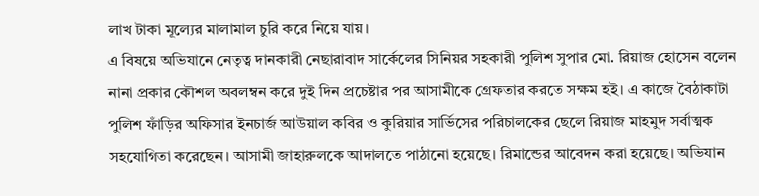লাখ টাকা মূল্যের মালামাল চুরি করে নিয়ে যায়।
এ বিষয়ে অভিযানে নেতৃত্ব দানকারী নেছারাবাদ সার্কেলের সিনিয়র সহকারী পুলিশ সুপার মো. রিয়াজ হোসেন বলেন নানা প্রকার কৌশল অবলম্বন করে দুই দিন প্রচেষ্টার পর আসামীকে গ্রেফতার করতে সক্ষম হই। এ কাজে বৈঠাকাটা পুলিশ ফাঁড়ির অফিসার ইনচার্জ আউয়াল কবির ও কুরিয়ার সার্ভিসের পরিচালকের ছেলে রিয়াজ মাহমুদ সর্বাত্মক সহযোগিতা করেছেন। আসামী জাহারুলকে আদালতে পাঠানো হয়েছে। রিমান্ডের আবেদন করা হয়েছে। অভিযান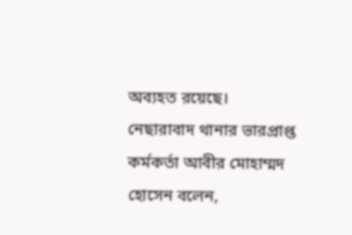অব্যহত রয়েছে।
নেছারাবাদ থানার ভারপ্রাপ্ত কর্মকর্তা আবীর মোহাম্মদ হোসেন বলেন,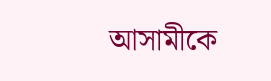আসামীকে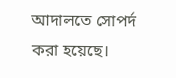আদালতে সোপর্দ করা হয়েছে।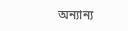অন্যান্য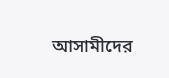আসামীদের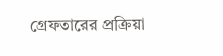গ্রেফতারের প্রক্রিয়া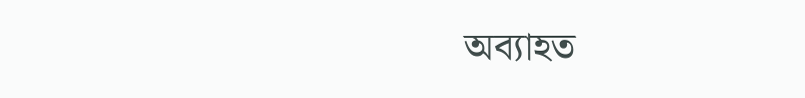অব্যাহত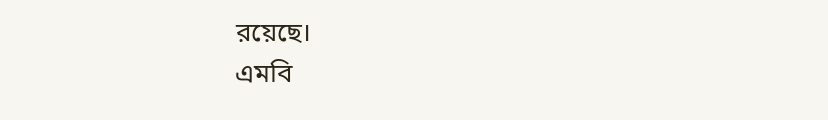রয়েছে।
এমবি